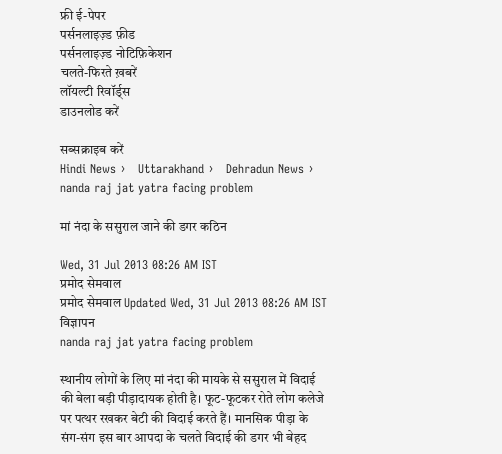फ्री ई-पेपर
पर्सनलाइज़्ड फ़ीड
पर्सनलाइज़्ड नोटिफ़िकेशन
चलते-फिरते ख़बरें
लॉयल्टी रिवॉर्ड्स
डाउनलोड करें

सब्सक्राइब करें
Hindi News ›   Uttarakhand ›   Dehradun News ›   nanda raj jat yatra facing problem

मां नंदा के ससुराल जाने की डगर कठिन

Wed, 31 Jul 2013 08:26 AM IST
प्रमोद सेमवाल
प्रमोद सेमवाल Updated Wed, 31 Jul 2013 08:26 AM IST
विज्ञापन
nanda raj jat yatra facing problem

स्थानीय लोगों के लिए मां नंदा की मायके से ससुराल में विदाई की बेला बड़ी पीड़ादायक होती है। फूट-फूटकर रोते लोग कलेजे पर पत्थर रखकर बेटी की विदाई करते हैं। मानसिक पीड़ा के संग-संग इस बार आपदा के चलते विदाई की डगर भी बेहद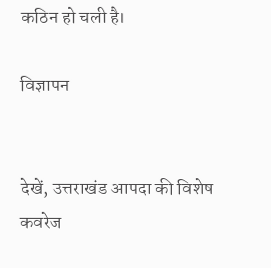कठिन हो चली है।

विज्ञापन


देखें, उत्तराखंड आपदा की विशेष कवरेज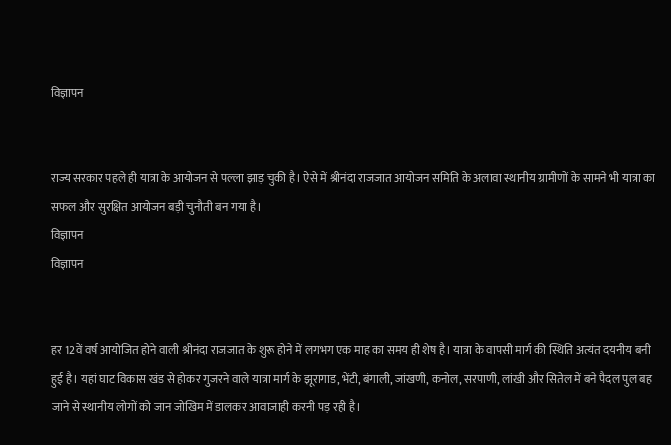विज्ञापन


राज्य सरकार पहले ही यात्रा के आयोजन से पल्ला झाड़ चुकी है। ऐसे में श्रीनंदा राजजात आयोजन समिति के अलावा स्थानीय ग्रामीणों के सामने भी यात्रा का सफल और सुरक्षित आयोजन बड़ी चुनौती बन गया है।
विज्ञापन
विज्ञापन


हर 12वें वर्ष आयोजित होने वाली श्रीनंदा राजजात के शुरू होने में लगभग एक माह का समय ही शेष है। यात्रा के वापसी मार्ग की स्थिति अत्यंत दयनीय बनी हुई है। यहां घाट विकास खंड से होकर गुजरने वाले यात्रा मार्ग के झूरागाड, भेंटी, बंगाली, जांखणी, कनोल, सरपाणी, लांखी और सितेल में बने पैदल पुल बह जाने से स्थानीय लोगों को जान जोखिम में डालकर आवाजाही करनी पड़ रही है।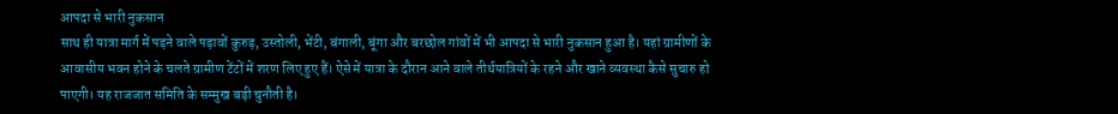आपदा से भारी नुकसान
साथ ही यात्रा मार्ग में पड़ने वाले पड़ावों कुरुड़, उस्तोली, भेंटी, बंगाली, बूंगा और बरछोल गांवों में भी आपदा से भारी नुकसान हुआ है। यहां ग्रामीणों के आवासीय भवन होने के चलते ग्रामीण टेंटों में शरण लिए हुए हैं। ऐसे में यात्रा के दौरान आने वाले तीर्थयात्रियों के रहने और खाने व्यवस्था कैसे सुचारु हो पाएगी। यह राजजात समिति के सम्मुख बड़ी चुनौती है।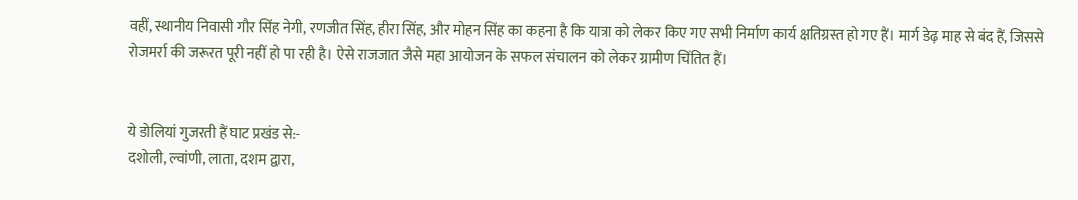वहीं, स्थानीय निवासी गौर सिंह नेगी, रणजीत सिंह, हीरा सिंह, और मोहन सिंह का कहना है कि यात्रा को लेकर किए गए सभी निर्माण कार्य क्षतिग्रस्त हो गए हैं। मार्ग डेढ़ माह से बंद हैं, जिससे रोजमर्रा की जरूरत पूरी नहीं हो पा रही है। ऐसे राजजात जैसे महा आयोजन के सफल संचालन को लेकर ग्रामीण चिंतित हैं।


ये डोलियां गुजरती हैं घाट प्रखंड से:-
दशोली, ल्वांणी, लाता, दशम द्वारा,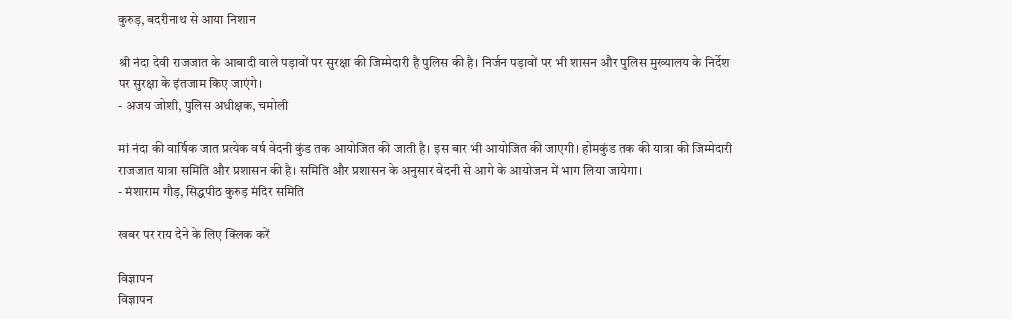कुरुड़, बदरीनाथ से आया निशान

श्री नंदा देवी राजजात के आबादी वाले पड़ावों पर सुरक्षा की जिम्मेदारी है पुलिस की है। निर्जन पड़ावों पर भी शासन और पुलिस मुख्यालय के निर्देश पर सुरक्षा के इंतजाम किए जाएंगे।
- अजय जोशी, पुलिस अधीक्षक, चमोली

मां नंदा की वार्षिक जात प्रत्येक वर्ष वेदनी कुंड तक आयोजित की जाती है। इस बार भी आयोजित की जाएगी। होमकुंड तक की यात्रा की जिम्मेदारी राजजात यात्रा समिति और प्रशासन की है। समिति और प्रशासन के अनुसार वेदनी से आगे के आयोजन में भाग लिया जायेगा।
- मंशाराम गौड़, सिद्धपीठ कुरुड़ मंदिर समिति

खबर पर राय देने के लिए क्लिक करें

विज्ञापन
विज्ञापन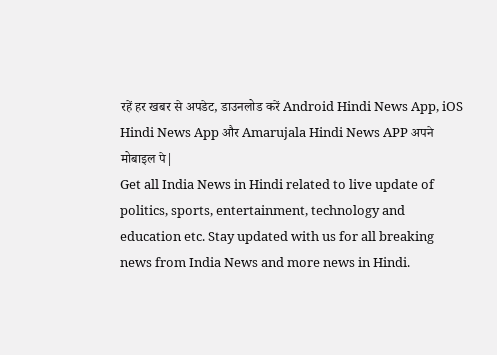रहें हर खबर से अपडेट, डाउनलोड करें Android Hindi News App, iOS Hindi News App और Amarujala Hindi News APP अपने मोबाइल पे|
Get all India News in Hindi related to live update of politics, sports, entertainment, technology and education etc. Stay updated with us for all breaking news from India News and more news in Hindi.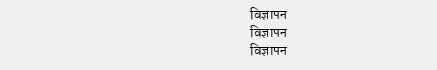विज्ञापन
विज्ञापन
विज्ञापन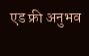एड फ्री अनुभव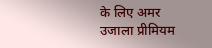के लिए अमर उजाला प्रीमियम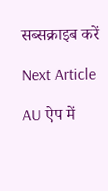सब्सक्राइब करें

Next Article

AU ऐप में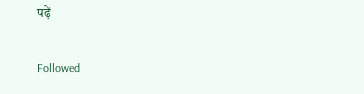पढ़ें

Followed